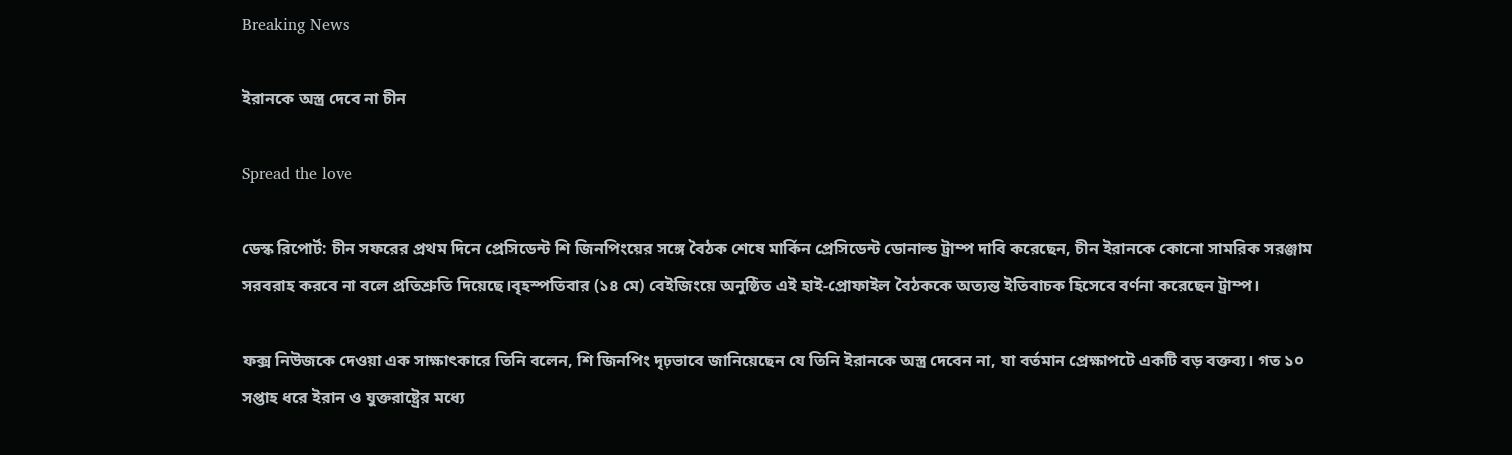Breaking News

ইরানকে অস্ত্র দেবে না চীন

Spread the love

ডেস্ক রিপোর্ট: চীন সফরের প্রথম দিনে প্রেসিডেন্ট শি জিনপিংয়ের সঙ্গে বৈঠক শেষে মার্কিন প্রেসিডেন্ট ডোনাল্ড ট্রাম্প দাবি করেছেন, চীন ইরানকে কোনো সামরিক সরঞ্জাম সরবরাহ করবে না বলে প্রতিশ্রুতি দিয়েছে।বৃহস্পতিবার (১৪ মে) বেইজিংয়ে অনুষ্ঠিত এই হাই-প্রোফাইল বৈঠককে অত্যন্ত ইতিবাচক হিসেবে বর্ণনা করেছেন ট্রাম্প।

ফক্স নিউজকে দেওয়া এক সাক্ষাৎকারে তিনি বলেন, শি জিনপিং দৃঢ়ভাবে জানিয়েছেন যে তিনি ইরানকে অস্ত্র দেবেন না, যা বর্তমান প্রেক্ষাপটে একটি বড় বক্তব্য। গত ১০ সপ্তাহ ধরে ইরান ও যুক্তরাষ্ট্রের মধ্যে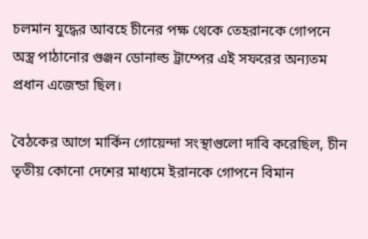চলমান যুদ্ধের আবহে চীনের পক্ষ থেকে তেহরানকে গোপনে অস্ত্র পাঠানোর গুঞ্জন ডোনাল্ড ট্রাম্পের এই সফরের অন্যতম প্রধান এজেন্ডা ছিল।

বৈঠকের আগে মার্কিন গোয়েন্দা সংস্থাগুলো দাবি করেছিল, চীন তৃতীয় কোনো দেশের মাধ্যমে ইরানকে গোপনে বিমান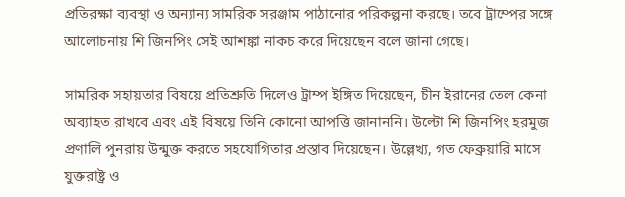প্রতিরক্ষা ব্যবস্থা ও অন্যান্য সামরিক সরঞ্জাম পাঠানোর পরিকল্পনা করছে। তবে ট্রাম্পের সঙ্গে আলোচনায় শি জিনপিং সেই আশঙ্কা নাকচ করে দিয়েছেন বলে জানা গেছে।

সামরিক সহায়তার বিষয়ে প্রতিশ্রুতি দিলেও ট্রাম্প ইঙ্গিত দিয়েছেন, চীন ইরানের তেল কেনা অব্যাহত রাখবে এবং এই বিষয়ে তিনি কোনো আপত্তি জানাননি। উল্টো শি জিনপিং হরমুজ প্রণালি পুনরায় উন্মুক্ত করতে সহযোগিতার প্রস্তাব দিয়েছেন। উল্লেখ্য, গত ফেব্রুয়ারি মাসে যুক্তরাষ্ট্র ও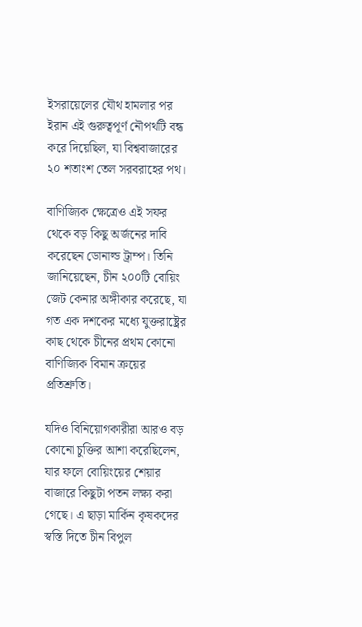ইসরায়েলের যৌথ হামলার পর ইরান এই গুরুত্বপূর্ণ নৌপথটি বন্ধ করে দিয়েছিল, যা বিশ্ববাজারের ২০ শতাংশ তেল সরবরাহের পথ।

বাণিজ্যিক ক্ষেত্রেও এই সফর থেকে বড় কিছু অর্জনের দাবি করেছেন ডোনাল্ড ট্রাম্প। তিনি জানিয়েছেন, চীন ২০০টি বোয়িং জেট কেনার অঙ্গীকার করেছে, যা গত এক দশকের মধ্যে যুক্তরাষ্ট্রের কাছ থেকে চীনের প্রথম কোনো বাণিজ্যিক বিমান ক্রয়ের প্রতিশ্রুতি।

যদিও বিনিয়োগকারীরা আরও বড় কোনো চুক্তির আশা করেছিলেন, যার ফলে বোয়িংয়ের শেয়ার বাজারে কিছুটা পতন লক্ষ্য করা গেছে। এ ছাড়া মার্কিন কৃষকদের স্বস্তি দিতে চীন বিপুল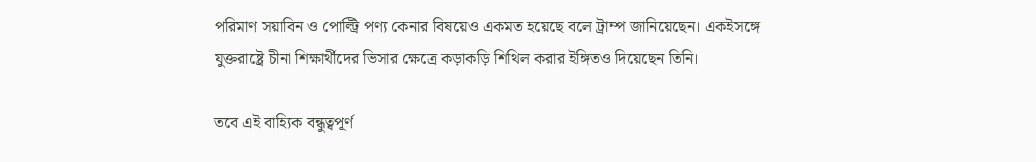পরিমাণ সয়াবিন ও পোল্ট্রি পণ্য কেনার বিষয়েও একমত হয়েছে বলে ট্রাম্প জানিয়েছেন। একইসঙ্গে যুক্তরাষ্ট্রে চীনা শিক্ষার্থীদের ভিসার ক্ষেত্রে কড়াকড়ি শিথিল করার ইঙ্গিতও দিয়েছেন তিনি।

তবে এই বাহ্যিক বন্ধুত্বপূর্ণ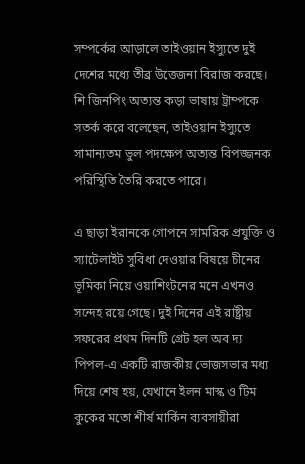সম্পর্কের আড়ালে তাইওয়ান ইস্যুতে দুই দেশের মধ্যে তীব্র উত্তেজনা বিরাজ করছে। শি জিনপিং অত্যন্ত কড়া ভাষায় ট্রাম্পকে সতর্ক করে বলেছেন, তাইওয়ান ইস্যুতে সামান্যতম ভুল পদক্ষেপ অত্যন্ত বিপজ্জনক পরিস্থিতি তৈরি করতে পারে।

এ ছাড়া ইরানকে গোপনে সামরিক প্রযুক্তি ও স্যাটেলাইট সুবিধা দেওয়ার বিষয়ে চীনের ভূমিকা নিয়ে ওয়াশিংটনের মনে এখনও সন্দেহ রয়ে গেছে। দুই দিনের এই রাষ্ট্রীয় সফরের প্রথম দিনটি গ্রেট হল অব দ্য পিপল-এ একটি রাজকীয় ভোজসভার মধ্য দিয়ে শেষ হয়, যেখানে ইলন মাস্ক ও টিম কুকের মতো শীর্ষ মার্কিন ব্যবসায়ীরা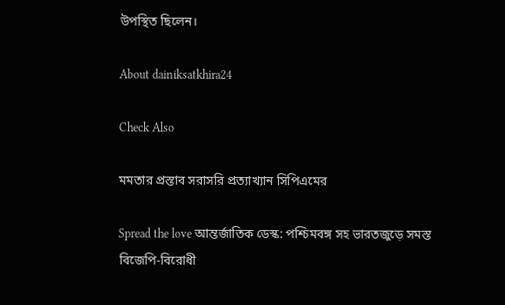উপস্থিত ছিলেন।

About dainiksatkhira24

Check Also

মমতার প্রস্তাব সরাসরি প্রত্যাখ্যান সিপিএমের

Spread the love আন্তর্জাতিক ডেস্ক: পশ্চিমবঙ্গ সহ ভারতজুড়ে সমস্ত বিজেপি-বিরোধী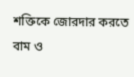শক্তিকে জোরদার করতে বাম ও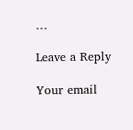…

Leave a Reply

Your email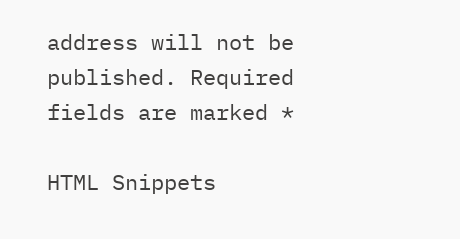address will not be published. Required fields are marked *

HTML Snippets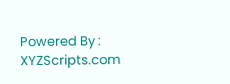Powered By : XYZScripts.com